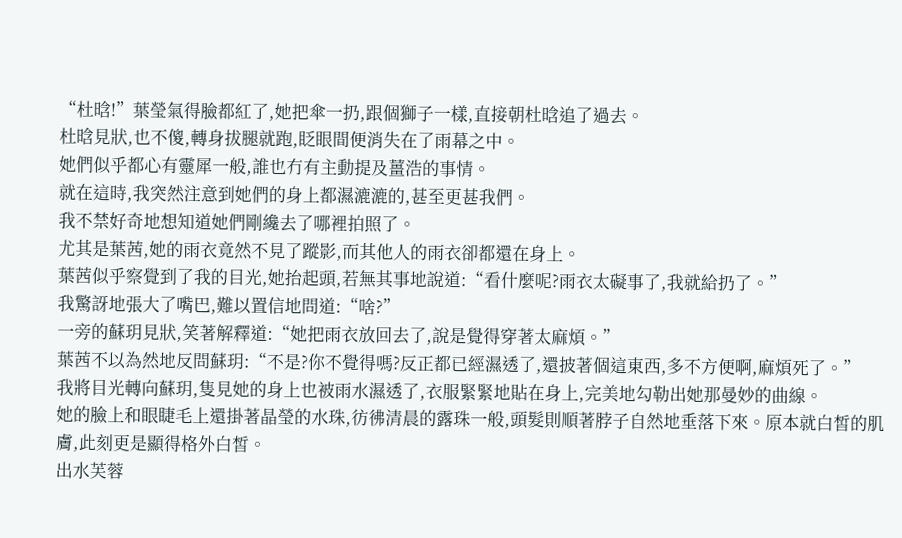“杜晗!”葉瑩氣得臉都紅了,她把傘一扔,跟個獅子一樣,直接朝杜晗追了過去。
杜晗見狀,也不傻,轉身拔腿就跑,眨眼間便消失在了雨幕之中。
她們似乎都心有靈犀一般,誰也冇有主動提及薑浩的事情。
就在這時,我突然注意到她們的身上都濕漉漉的,甚至更甚我們。
我不禁好奇地想知道她們剛纔去了哪裡拍照了。
尤其是葉茜,她的雨衣竟然不見了蹤影,而其他人的雨衣卻都還在身上。
葉茜似乎察覺到了我的目光,她抬起頭,若無其事地說道:“看什麼呢?雨衣太礙事了,我就給扔了。”
我驚訝地張大了嘴巴,難以置信地問道:“啥?”
一旁的蘇玥見狀,笑著解釋道:“她把雨衣放回去了,說是覺得穿著太麻煩。”
葉茜不以為然地反問蘇玥:“不是?你不覺得嗎?反正都已經濕透了,還披著個這東西,多不方便啊,麻煩死了。”
我將目光轉向蘇玥,隻見她的身上也被雨水濕透了,衣服緊緊地貼在身上,完美地勾勒出她那曼妙的曲線。
她的臉上和眼睫毛上還掛著晶瑩的水珠,彷彿清晨的露珠一般,頭髮則順著脖子自然地垂落下來。原本就白皙的肌膚,此刻更是顯得格外白皙。
出水芙蓉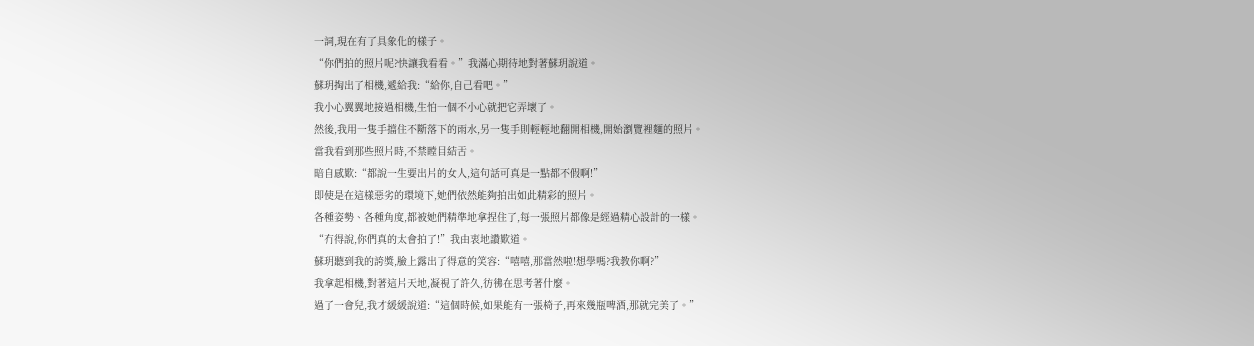一詞,現在有了具象化的樣子。
“你們拍的照片呢?快讓我看看。”我滿心期待地對著蘇玥說道。
蘇玥掏出了相機,遞給我:“給你,自己看吧。”
我小心翼翼地接過相機,生怕一個不小心就把它弄壞了。
然後,我用一隻手擋住不斷落下的雨水,另一隻手則輕輕地翻開相機,開始瀏覽裡麵的照片。
當我看到那些照片時,不禁瞠目結舌。
暗自感歎:“都說一生要出片的女人,這句話可真是一點都不假啊!”
即使是在這樣惡劣的環境下,她們依然能夠拍出如此精彩的照片。
各種姿勢、各種角度,都被她們精準地拿捏住了,每一張照片都像是經過精心設計的一樣。
“冇得說,你們真的太會拍了!”我由衷地讚歎道。
蘇玥聽到我的誇獎,臉上露出了得意的笑容:“嘻嘻,那當然啦!想學嗎?我教你啊?”
我拿起相機,對著這片天地,凝視了許久,彷彿在思考著什麼。
過了一會兒,我才緩緩說道:“這個時候,如果能有一張椅子,再來幾瓶啤酒,那就完美了。”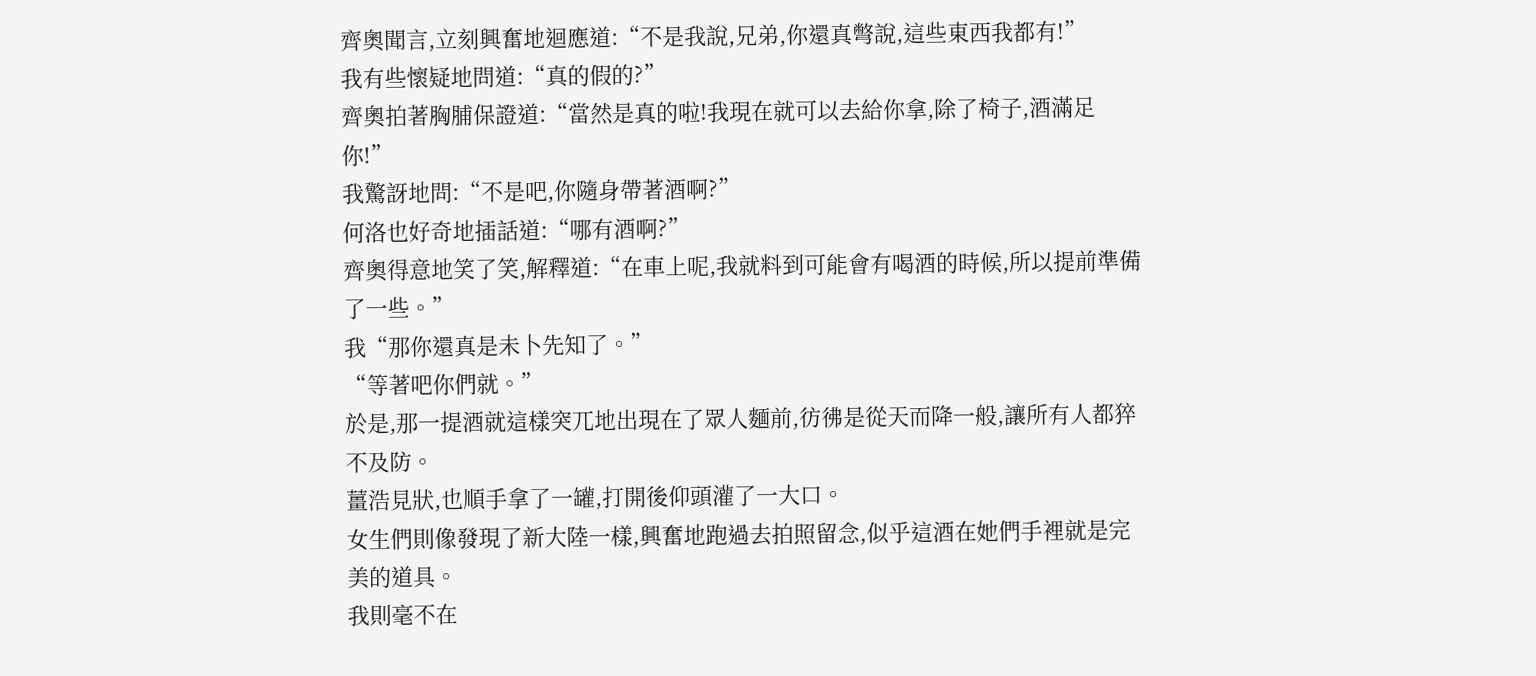齊奧聞言,立刻興奮地迴應道:“不是我說,兄弟,你還真彆說,這些東西我都有!”
我有些懷疑地問道:“真的假的?”
齊奧拍著胸脯保證道:“當然是真的啦!我現在就可以去給你拿,除了椅子,酒滿足你!”
我驚訝地問:“不是吧,你隨身帶著酒啊?”
何洛也好奇地插話道:“哪有酒啊?”
齊奧得意地笑了笑,解釋道:“在車上呢,我就料到可能會有喝酒的時候,所以提前準備了一些。”
我“那你還真是未卜先知了。”
“等著吧你們就。”
於是,那一提酒就這樣突兀地出現在了眾人麵前,彷彿是從天而降一般,讓所有人都猝不及防。
薑浩見狀,也順手拿了一罐,打開後仰頭灌了一大口。
女生們則像發現了新大陸一樣,興奮地跑過去拍照留念,似乎這酒在她們手裡就是完美的道具。
我則毫不在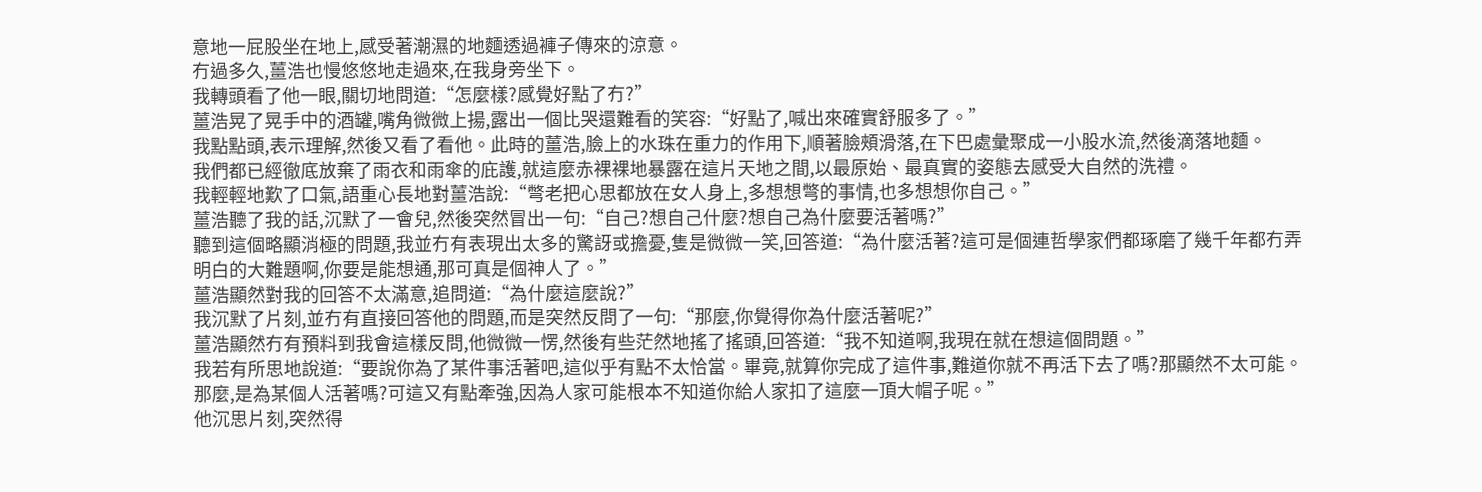意地一屁股坐在地上,感受著潮濕的地麵透過褲子傳來的涼意。
冇過多久,薑浩也慢悠悠地走過來,在我身旁坐下。
我轉頭看了他一眼,關切地問道:“怎麼樣?感覺好點了冇?”
薑浩晃了晃手中的酒罐,嘴角微微上揚,露出一個比哭還難看的笑容:“好點了,喊出來確實舒服多了。”
我點點頭,表示理解,然後又看了看他。此時的薑浩,臉上的水珠在重力的作用下,順著臉頰滑落,在下巴處彙聚成一小股水流,然後滴落地麵。
我們都已經徹底放棄了雨衣和雨傘的庇護,就這麼赤裸裸地暴露在這片天地之間,以最原始、最真實的姿態去感受大自然的洗禮。
我輕輕地歎了口氣,語重心長地對薑浩說:“彆老把心思都放在女人身上,多想想彆的事情,也多想想你自己。”
薑浩聽了我的話,沉默了一會兒,然後突然冒出一句:“自己?想自己什麼?想自己為什麼要活著嗎?”
聽到這個略顯消極的問題,我並冇有表現出太多的驚訝或擔憂,隻是微微一笑,回答道:“為什麼活著?這可是個連哲學家們都琢磨了幾千年都冇弄明白的大難題啊,你要是能想通,那可真是個神人了。”
薑浩顯然對我的回答不太滿意,追問道:“為什麼這麼說?”
我沉默了片刻,並冇有直接回答他的問題,而是突然反問了一句:“那麼,你覺得你為什麼活著呢?”
薑浩顯然冇有預料到我會這樣反問,他微微一愣,然後有些茫然地搖了搖頭,回答道:“我不知道啊,我現在就在想這個問題。”
我若有所思地說道:“要說你為了某件事活著吧,這似乎有點不太恰當。畢竟,就算你完成了這件事,難道你就不再活下去了嗎?那顯然不太可能。那麼,是為某個人活著嗎?可這又有點牽強,因為人家可能根本不知道你給人家扣了這麼一頂大帽子呢。”
他沉思片刻,突然得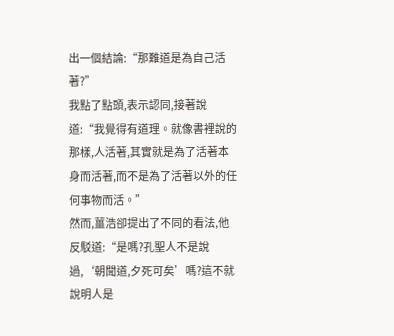出一個結論:“那難道是為自己活著?”
我點了點頭,表示認同,接著說道:“我覺得有道理。就像書裡說的那樣,人活著,其實就是為了活著本身而活著,而不是為了活著以外的任何事物而活。”
然而,薑浩卻提出了不同的看法,他反駁道:“是嗎?孔聖人不是說過,‘朝聞道,夕死可矣’嗎?這不就說明人是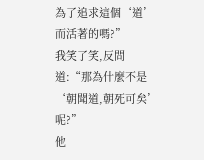為了追求這個‘道’而活著的嗎?”
我笑了笑,反問道:“那為什麼不是‘朝聞道,朝死可矣’呢?”
他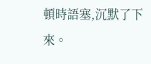頓時語塞,沉默了下來。